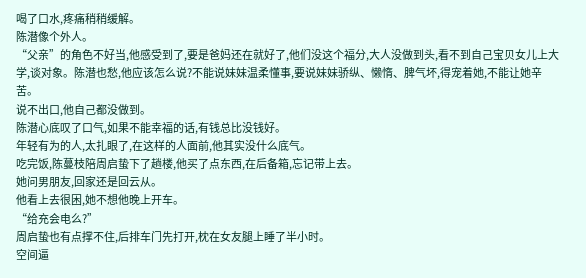喝了口水,疼痛稍稍缓解。
陈潜像个外人。
“父亲”的角色不好当,他感受到了,要是爸妈还在就好了,他们没这个福分,大人没做到头,看不到自己宝贝女儿上大学,谈对象。陈潜也愁,他应该怎么说?不能说妹妹温柔懂事,要说妹妹骄纵、懒惰、脾气坏,得宠着她,不能让她辛苦。
说不出口,他自己都没做到。
陈潜心底叹了口气,如果不能幸福的话,有钱总比没钱好。
年轻有为的人,太扎眼了,在这样的人面前,他其实没什么底气。
吃完饭,陈蔓枝陪周启蛰下了趟楼,他买了点东西,在后备箱,忘记带上去。
她问男朋友,回家还是回云从。
他看上去很困,她不想他晚上开车。
“给充会电么?”
周启蛰也有点撑不住,后排车门先打开,枕在女友腿上睡了半小时。
空间逼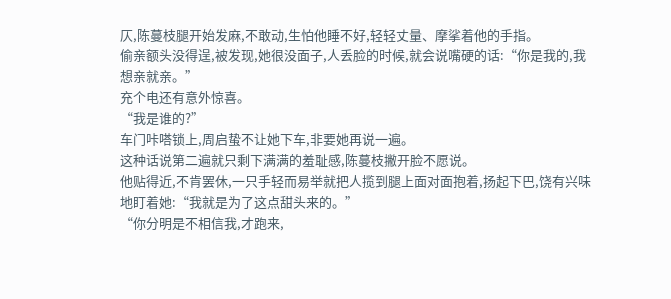仄,陈蔓枝腿开始发麻,不敢动,生怕他睡不好,轻轻丈量、摩挲着他的手指。
偷亲额头没得逞,被发现,她很没面子,人丢脸的时候,就会说嘴硬的话:“你是我的,我想亲就亲。”
充个电还有意外惊喜。
“我是谁的?”
车门咔嗒锁上,周启蛰不让她下车,非要她再说一遍。
这种话说第二遍就只剩下满满的羞耻感,陈蔓枝撇开脸不愿说。
他贴得近,不肯罢休,一只手轻而易举就把人揽到腿上面对面抱着,扬起下巴,饶有兴味地盯着她:“我就是为了这点甜头来的。”
“你分明是不相信我,才跑来,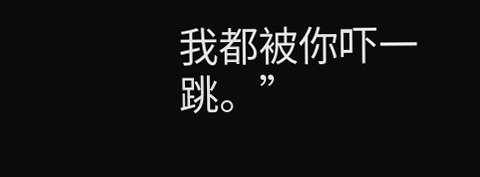我都被你吓一跳。”